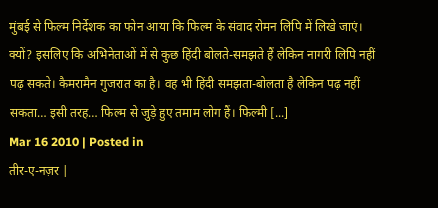मुंबई से फिल्म निर्देशक का फोन आया कि फिल्म के संवाद रोमन लिपि में लिखे जाएं। क्यों? इसलिए कि अभिनेताओं में से कुछ हिंदी बोलते-समझते हैं लेकिन नागरी लिपि नहीं पढ़ सकते। कैमरामैन गुजरात का है। वह भी हिंदी समझता-बोलता है लेकिन पढ़ नहीं सकता… इसी तरह… फिल्म से जुड़े हुए तमाम लोग हैं। फिल्मी [...]
Mar 16 2010 | Posted in
तीर-ए-नज़र |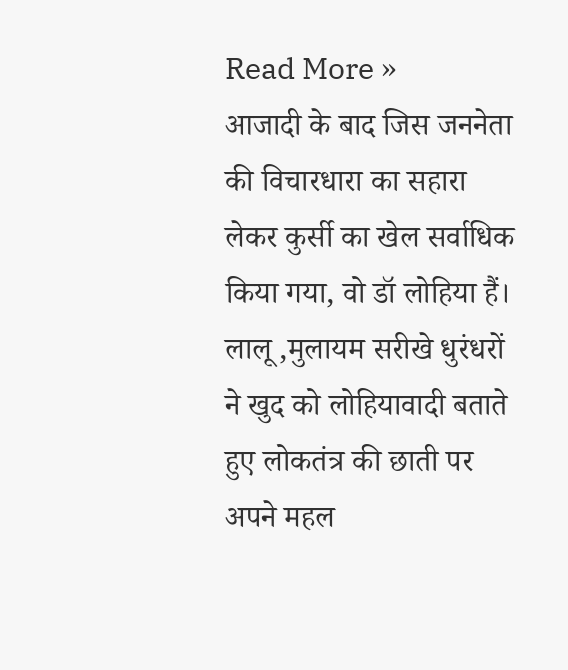Read More »
आजादी के बाद जिस जननेता की विचारधारा का सहारा लेकर कुर्सी का खेल सर्वाधिक किया गया, वो डॉ लोहिया हैं। लालू ,मुलायम सरीखे धुरंधरों ने खुद को लोहियावादी बताते हुए लोकतंत्र की छाती पर अपने महल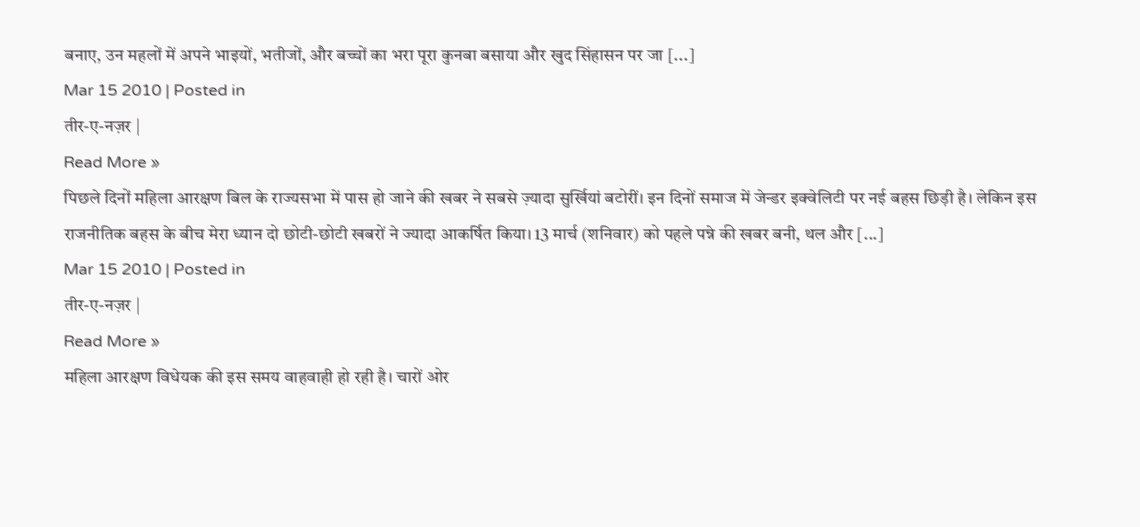बनाए, उन महलों में अपने भाइयों, भतीजों, और बच्चों का भरा पूरा कुनबा बसाया और खुद सिंहासन पर जा [...]
Mar 15 2010 | Posted in
तीर-ए-नज़र |
Read More »
पिछले दिनों महिला आरक्षण बिल के राज्यसभा में पास हो जाने की खबर ने सबसे ज़्यादा सुर्खियां बटोरीं। इन दिनों समाज में जेन्डर इक्वेलिटी पर नई बहस छिड़ी है। लेकिन इस राजनीतिक बहस के बीच मेरा ध्यान दो छोटी-छोटी खबरों ने ज्यादा आकर्षित किया। 13 मार्च (शनिवार) को पहले पन्ने की खबर बनी, थल और [...]
Mar 15 2010 | Posted in
तीर-ए-नज़र |
Read More »
महिला आरक्षण विधेयक की इस समय वाहवाही हो रही है। चारों ओर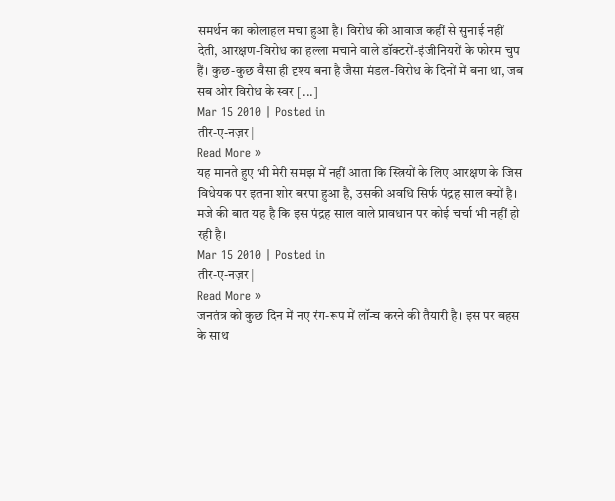समर्थन का कोलाहल मचा हुआ है। विरोध की आवाज कहीं से सुनाई नहीं देती, आरक्षण-विरोध का हल्ला मचाने वाले डॉक्टरों-इंजीनियरों के फोरम चुप हैं। कुछ-कुछ वैसा ही दृश्य बना है जैसा मंडल-विरोध के दिनों में बना था, जब सब ओर विरोध के स्वर [...]
Mar 15 2010 | Posted in
तीर-ए-नज़र |
Read More »
यह मानते हुए भी मेरी समझ में नहीं आता कि स्त्रियों के लिए आरक्षण के जिस विधेयक पर इतना शोर बरपा हुआ है, उसकी अवधि सिर्फ पंद्रह साल क्यों है। मजे की बात यह है कि इस पंद्रह साल वाले प्रावधान पर कोई चर्चा भी नहीं हो रही है।
Mar 15 2010 | Posted in
तीर-ए-नज़र |
Read More »
जनतंत्र को कुछ दिन में नए रंग-रूप में लॉन्च करने की तैयारी है। इस पर बहस के साथ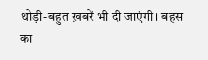थोड़ी-बहुत ख़बरें भी दी जाएंगी। बहस का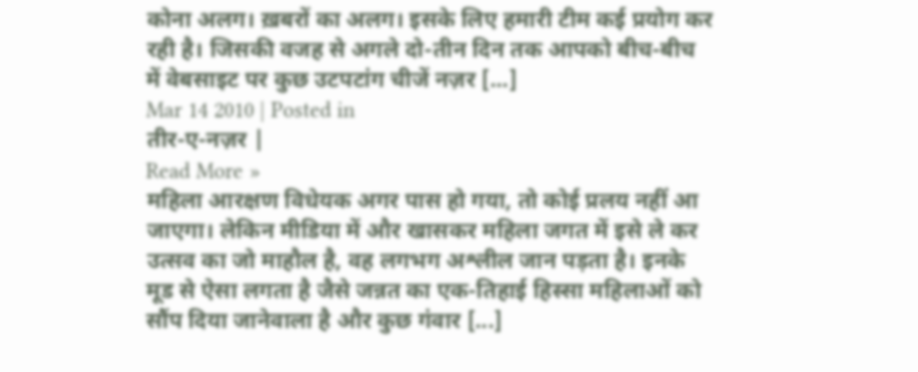कोना अलग। ख़बरों का अलग। इसके लिए हमारी टीम कई प्रयोग कर रही है। जिसकी वजह से अगले दो-तीन दिन तक आपको बीच-बीच में वेबसाइट पर कुछ उटपटांग चीजें नज़र [...]
Mar 14 2010 | Posted in
तीर-ए-नज़र |
Read More »
महिला आरक्षण विधेयक अगर पास हो गया, तो कोई प्रलय नहीं आ जाएगा। लेकिन मीडिया में और खासकर महिला जगत में इसे ले कर उत्सव का जो माहौल है, वह लगभग अश्लील जान पड़ता है। इनके मूड से ऐसा लगता है जैसे जन्नत का एक-तिहाई हिस्सा महिलाओं को सौंप दिया जानेवाला है और कुछ गंवार [...]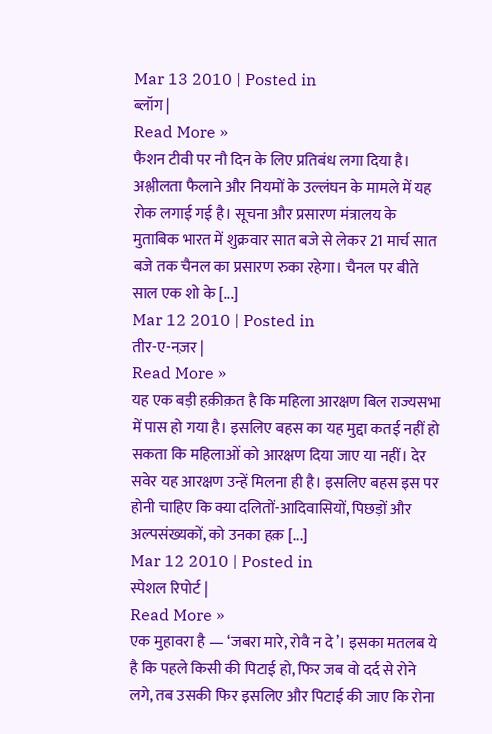Mar 13 2010 | Posted in
ब्लॉग |
Read More »
फैशन टीवी पर नौ दिन के लिए प्रतिबंध लगा दिया है। अश्लीलता फैलाने और नियमों के उल्लंघन के मामले में यह रोक लगाई गई है। सूचना और प्रसारण मंत्रालय के मुताबिक भारत में शुक्रवार सात बजे से लेकर 21 मार्च सात बजे तक चैनल का प्रसारण रुका रहेगा। चैनल पर बीते साल एक शो के [...]
Mar 12 2010 | Posted in
तीर-ए-नज़र |
Read More »
यह एक बड़ी हक़ीक़त है कि महिला आरक्षण बिल राज्यसभा में पास हो गया है। इसलिए बहस का यह मुद्दा कतई नहीं हो सकता कि महिलाओं को आरक्षण दिया जाए या नहीं। देर सवेर यह आरक्षण उन्हें मिलना ही है। इसलिए बहस इस पर होनी चाहिए कि क्या दलितों-आदिवासियों, पिछड़ों और अल्पसंख्यकों, को उनका हक़ [...]
Mar 12 2010 | Posted in
स्पेशल रिपोर्ट |
Read More »
एक मुहावरा है — ‘जबरा मारे, रोवै न दे’। इसका मतलब ये है कि पहले किसी की पिटाई हो, फिर जब वो दर्द से रोने लगे, तब उसकी फिर इसलिए और पिटाई की जाए कि रोना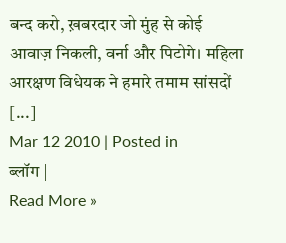बन्द करो, ख़बरदार जो मुंह से कोई आवाज़ निकली, वर्ना और पिटोगे। महिला आरक्षण विधेयक ने हमारे तमाम सांसदों [...]
Mar 12 2010 | Posted in
ब्लॉग |
Read More »